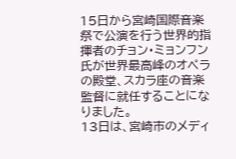15日から宮崎国際音楽祭で公演を行う世界的指揮者のチョン・ミョンフン氏が世界最高峰のオペラの殿堂、スカラ座の音楽監督に就任することになりました。
13日は、宮崎市のメディ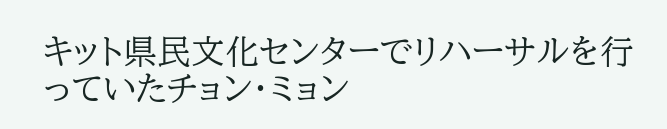キット県民文化センターでリハーサルを行っていたチョン・ミョン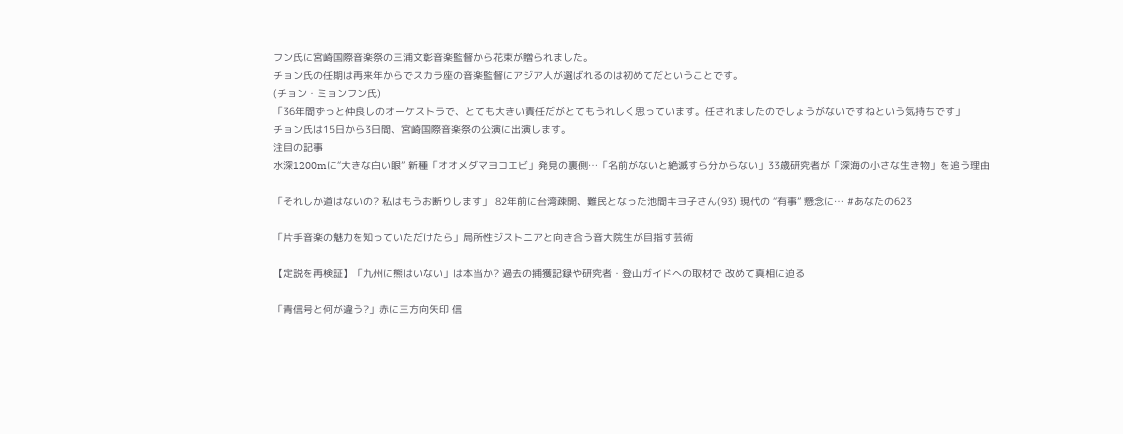フン氏に宮崎国際音楽祭の三浦文彰音楽監督から花束が贈られました。
チョン氏の任期は再来年からでスカラ座の音楽監督にアジア人が選ばれるのは初めてだということです。
(チョン・ミョンフン氏)
「36年間ずっと仲良しのオーケストラで、とても大きい責任だがとてもうれしく思っています。任されましたのでしょうがないですねという気持ちです」
チョン氏は15日から3日間、宮崎国際音楽祭の公演に出演します。
注目の記事
水深1200mに“大きな白い眼” 新種「オオメダマヨコエビ」発見の裏側…「名前がないと絶滅すら分からない」33歳研究者が「深海の小さな生き物」を追う理由

「それしか道はないの? 私はもうお断りします」 82年前に台湾疎開、難民となった池間キヨ子さん(93) 現代の “有事” 懸念に… #あなたの623

「片手音楽の魅力を知っていただけたら」局所性ジストニアと向き合う音大院生が目指す芸術

【定説を再検証】「九州に熊はいない」は本当か? 過去の捕獲記録や研究者・登山ガイドへの取材で 改めて真相に迫る

「青信号と何が違う?」赤に三方向矢印 信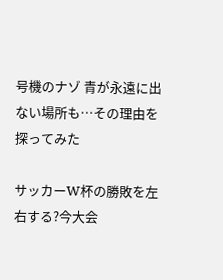号機のナゾ 青が永遠に出ない場所も…その理由を探ってみた

サッカーW杯の勝敗を左右する?今大会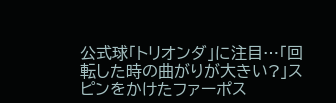公式球「トリオンダ」に注目…「回転した時の曲がりが大きい?」スピンをかけたファーポス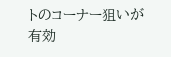トのコーナー狙いが有効